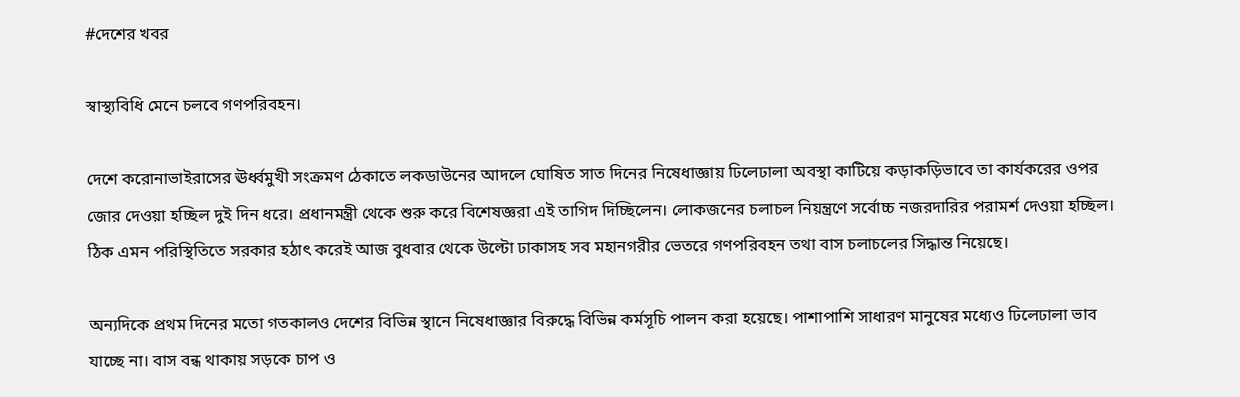#দেশের খবর

স্বাস্থ্যবিধি মেনে চলবে গণপরিবহন।

দেশে করোনাভাইরাসের ঊর্ধ্বমুখী সংক্রমণ ঠেকাতে লকডাউনের আদলে ঘোষিত সাত দিনের নিষেধাজ্ঞায় ঢিলেঢালা অবস্থা কাটিয়ে কড়াকড়িভাবে তা কার্যকরের ওপর জোর দেওয়া হচ্ছিল দুই দিন ধরে। প্রধানমন্ত্রী থেকে শুরু করে বিশেষজ্ঞরা এই তাগিদ দিচ্ছিলেন। লোকজনের চলাচল নিয়ন্ত্রণে সর্বোচ্চ নজরদারির পরামর্শ দেওয়া হচ্ছিল। ঠিক এমন পরিস্থিতিতে সরকার হঠাৎ করেই আজ বুধবার থেকে উল্টো ঢাকাসহ সব মহানগরীর ভেতরে গণপরিবহন তথা বাস চলাচলের সিদ্ধান্ত নিয়েছে।

অন্যদিকে প্রথম দিনের মতো গতকালও দেশের বিভিন্ন স্থানে নিষেধাজ্ঞার বিরুদ্ধে বিভিন্ন কর্মসূচি পালন করা হয়েছে। পাশাপাশি সাধারণ মানুষের মধ্যেও ঢিলেঢালা ভাব যাচ্ছে না। বাস বন্ধ থাকায় সড়কে চাপ ও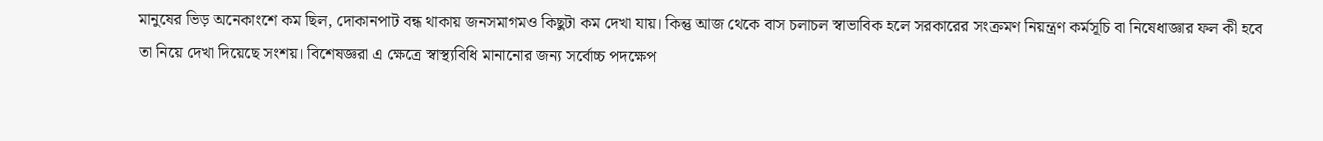মানুষের ভিড় অনেকাংশে কম ছিল, দোকানপাট বন্ধ থাকায় জনসমাগমও কিছুটা কম দেখা যায়। কিন্তু আজ থেকে বাস চলাচল স্বাভাবিক হলে সরকারের সংক্রমণ নিয়ন্ত্রণ কর্মসূচি বা নিষেধাজ্ঞার ফল কী হবে তা নিয়ে দেখা দিয়েছে সংশয়। বিশেষজ্ঞরা এ ক্ষেত্রে স্বাস্থ্যবিধি মানানোর জন্য সর্বোচ্চ পদক্ষেপ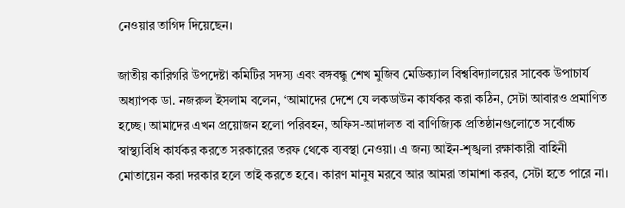নেওয়ার তাগিদ দিয়েছেন।

জাতীয় কারিগরি উপদেষ্টা কমিটির সদস্য এবং বঙ্গবন্ধু শেখ মুজিব মেডিক্যাল বিশ্ববিদ্যালয়ের সাবেক উপাচার্য অধ্যাপক ডা. নজরুল ইসলাম বলেন, ‘আমাদের দেশে যে লকডাউন কার্যকর করা কঠিন, সেটা আবারও প্রমাণিত হচ্ছে। আমাদের এখন প্রয়োজন হলো পরিবহন, অফিস-আদালত বা বাণিজ্যিক প্রতিষ্ঠানগুলোতে সর্বোচ্চ স্বাস্থ্যবিধি কার্যকর করতে সরকারের তরফ থেকে ব্যবস্থা নেওয়া। এ জন্য আইন-শৃঙ্খলা রক্ষাকারী বাহিনী মোতায়েন করা দরকার হলে তাই করতে হবে। কারণ মানুষ মরবে আর আমরা তামাশা করব, সেটা হতে পারে না।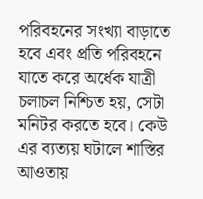পরিবহনের সংখ্যা বাড়াতে হবে এবং প্রতি পরিবহনে যাতে করে অর্ধেক যাত্রী চলাচল নিশ্চিত হয়, সেটা মনিটর করতে হবে। কেউ এর ব্যত্যয় ঘটালে শাস্তির আওতায়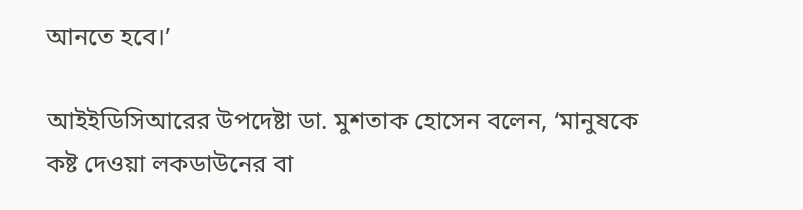আনতে হবে।’

আইইডিসিআরের উপদেষ্টা ডা. মুশতাক হোসেন বলেন, ‘মানুষকে কষ্ট দেওয়া লকডাউনের বা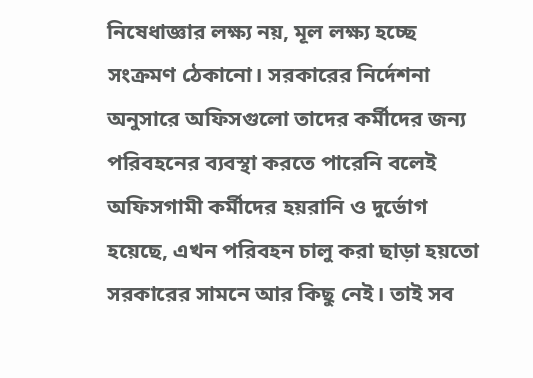নিষেধাজ্ঞার লক্ষ্য নয়, মূল লক্ষ্য হচ্ছে সংক্রমণ ঠেকানো। সরকারের নির্দেশনা অনুসারে অফিসগুলো তাদের কর্মীদের জন্য পরিবহনের ব্যবস্থা করতে পারেনি বলেই অফিসগামী কর্মীদের হয়রানি ও দুর্ভোগ হয়েছে, এখন পরিবহন চালু করা ছাড়া হয়তো সরকারের সামনে আর কিছু নেই। তাই সব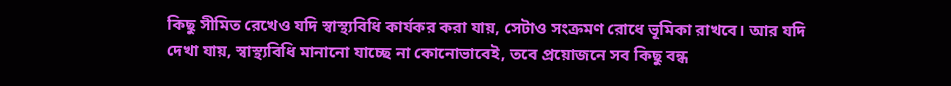কিছু সীমিত রেখেও যদি স্বাস্থ্যবিধি কার্যকর করা যায়, সেটাও সংক্রমণ রোধে ভূমিকা রাখবে। আর যদি দেখা যায়, স্বাস্থ্যবিধি মানানো যাচ্ছে না কোনোভাবেই, তবে প্রয়োজনে সব কিছু বন্ধ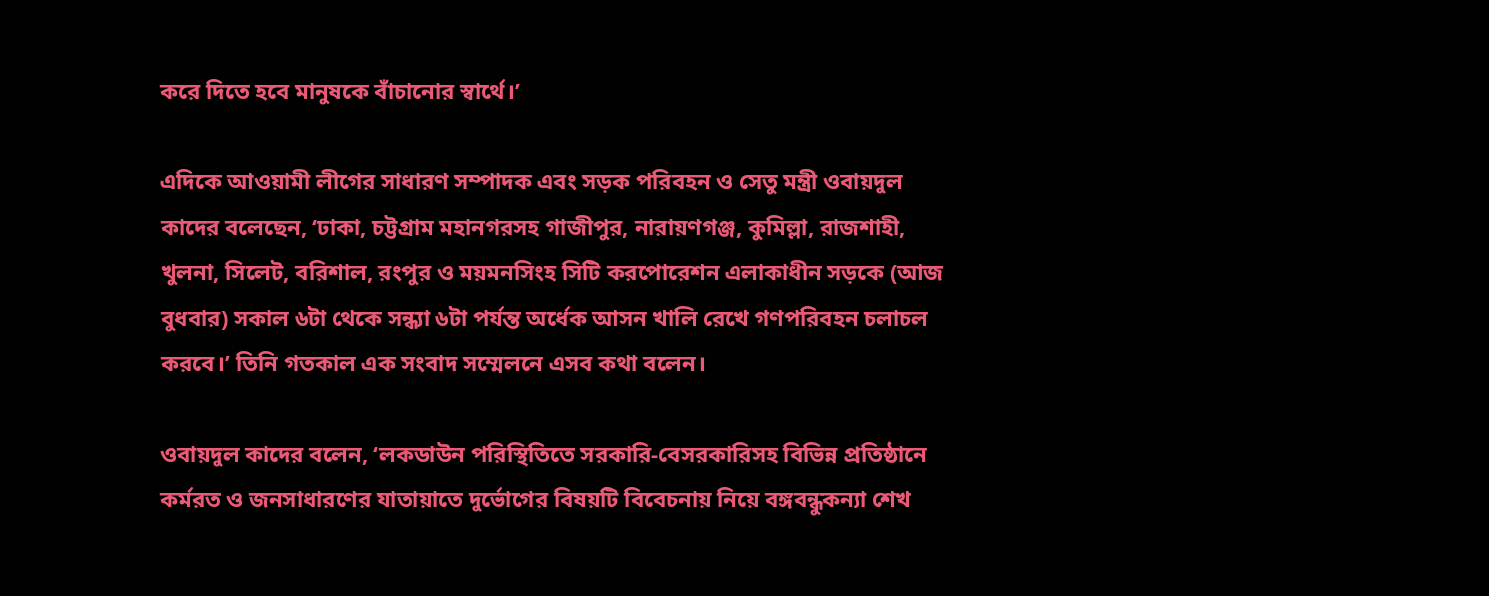করে দিতে হবে মানুষকে বাঁচানোর স্বার্থে।’

এদিকে আওয়ামী লীগের সাধারণ সম্পাদক এবং সড়ক পরিবহন ও সেতু মন্ত্রী ওবায়দুল কাদের বলেছেন, ‘ঢাকা, চট্টগ্রাম মহানগরসহ গাজীপুর, নারায়ণগঞ্জ, কুমিল্লা, রাজশাহী, খুলনা, সিলেট, বরিশাল, রংপুর ও ময়মনসিংহ সিটি করপোরেশন এলাকাধীন সড়কে (আজ বুধবার) সকাল ৬টা থেকে সন্ধ্যা ৬টা পর্যন্ত অর্ধেক আসন খালি রেখে গণপরিবহন চলাচল করবে।’ তিনি গতকাল এক সংবাদ সম্মেলনে এসব কথা বলেন।

ওবায়দুল কাদের বলেন, ‘লকডাউন পরিস্থিতিতে সরকারি-বেসরকারিসহ বিভিন্ন প্রতিষ্ঠানে কর্মরত ও জনসাধারণের যাতায়াতে দুর্ভোগের বিষয়টি বিবেচনায় নিয়ে বঙ্গবন্ধুকন্যা শেখ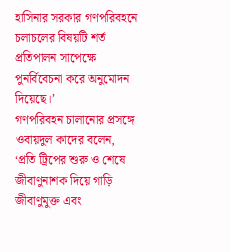হাসিনার সরকার গণপরিবহনে চলাচলের বিষয়টি শর্ত প্রতিপালন সাপেক্ষে পুনর্বিবেচনা করে অনুমোদন দিয়েছে।’
গণপরিবহন চালানোর প্রসঙ্গে ওবায়দুল কাদের বলেন, ‘প্রতি ট্রিপের শুরু ও শেষে জীবাণুনাশক দিয়ে গাড়ি জীবাণুমুক্ত এবং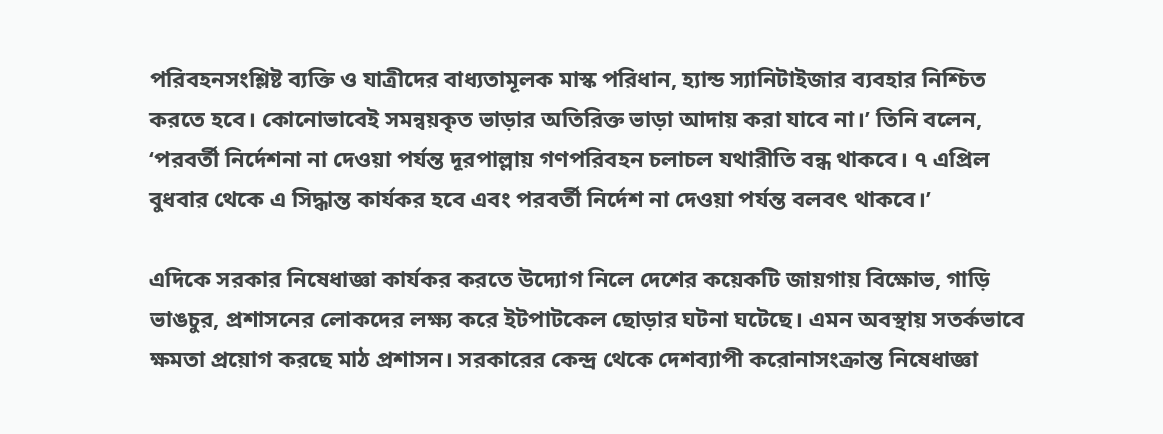পরিবহনসংশ্লিষ্ট ব্যক্তি ও যাত্রীদের বাধ্যতামূলক মাস্ক পরিধান, হ্যান্ড স্যানিটাইজার ব্যবহার নিশ্চিত করতে হবে। কোনোভাবেই সমন্বয়কৃত ভাড়ার অতিরিক্ত ভাড়া আদায় করা যাবে না।’ তিনি বলেন, ‘পরবর্তী নির্দেশনা না দেওয়া পর্যন্ত দূরপাল্লায় গণপরিবহন চলাচল যথারীতি বন্ধ থাকবে। ৭ এপ্রিল বুধবার থেকে এ সিদ্ধান্ত কার্যকর হবে এবং পরবর্তী নির্দেশ না দেওয়া পর্যন্ত বলবৎ থাকবে।’

এদিকে সরকার নিষেধাজ্ঞা কার্যকর করতে উদ্যোগ নিলে দেশের কয়েকটি জায়গায় বিক্ষোভ, গাড়ি ভাঙচুর, প্রশাসনের লোকদের লক্ষ্য করে ইটপাটকেল ছোড়ার ঘটনা ঘটেছে। এমন অবস্থায় সতর্কভাবে ক্ষমতা প্রয়োগ করছে মাঠ প্রশাসন। সরকারের কেন্দ্র থেকে দেশব্যাপী করোনাসংক্রান্ত নিষেধাজ্ঞা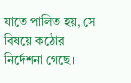যাতে পালিত হয়, সে বিষয়ে কঠোর নির্দেশনা গেছে।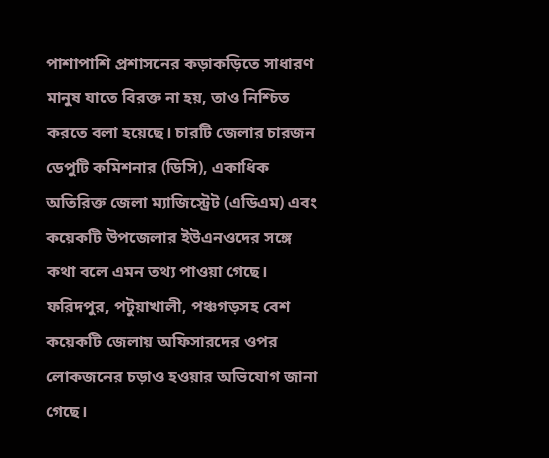পাশাপাশি প্রশাসনের কড়াকড়িতে সাধারণ মানুষ যাতে বিরক্ত না হয়, তাও নিশ্চিত করতে বলা হয়েছে। চারটি জেলার চারজন ডেপুটি কমিশনার (ডিসি), একাধিক অতিরিক্ত জেলা ম্যাজিস্ট্রেট (এডিএম) এবং কয়েকটি উপজেলার ইউএনওদের সঙ্গে কথা বলে এমন তথ্য পাওয়া গেছে। ফরিদপুর, পটুয়াখালী, পঞ্চগড়সহ বেশ কয়েকটি জেলায় অফিসারদের ওপর লোকজনের চড়াও হওয়ার অভিযোগ জানা গেছে।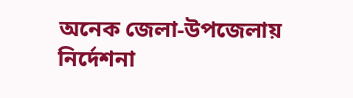অনেক জেলা-উপজেলায় নির্দেশনা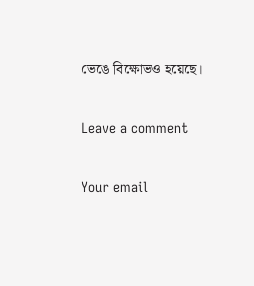ভেঙে বিক্ষোভও হয়েছে।

Leave a comment

Your email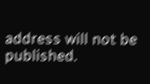address will not be published.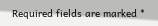Required fields are marked *